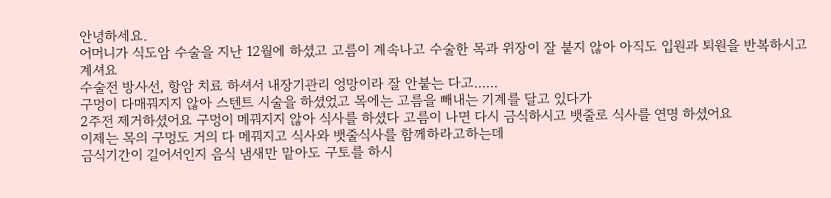안녕하세요.
어머니가 식도암 수술을 지난 12월에 하셨고 고름이 계속나고 수술한 목과 위장이 잘 붙지 않아 아직도 입원과 퇴원을 반복하시고 계셔요
수술전 방사선, 항암 치료 하셔서 내장기관리 엉망이라 잘 안붙는 다고......
구멍이 다매꿔지지 않아 스텐트 시술을 하셨었고 목에는 고름을 빼내는 기계를 달고 있다가
2주전 제거하셨어요 구멍이 메꿔지지 않아 식사를 하셨다 고름이 나면 다시 금식하시고 뱃줄로 식사를 연명 하셨어요
이제는 목의 구멍도 거의 다 메꿔지고 식사와 뱃줄식사를 함께하라고하는데
금식기간이 길어서인지 음식 냄새만 맡아도 구토를 하시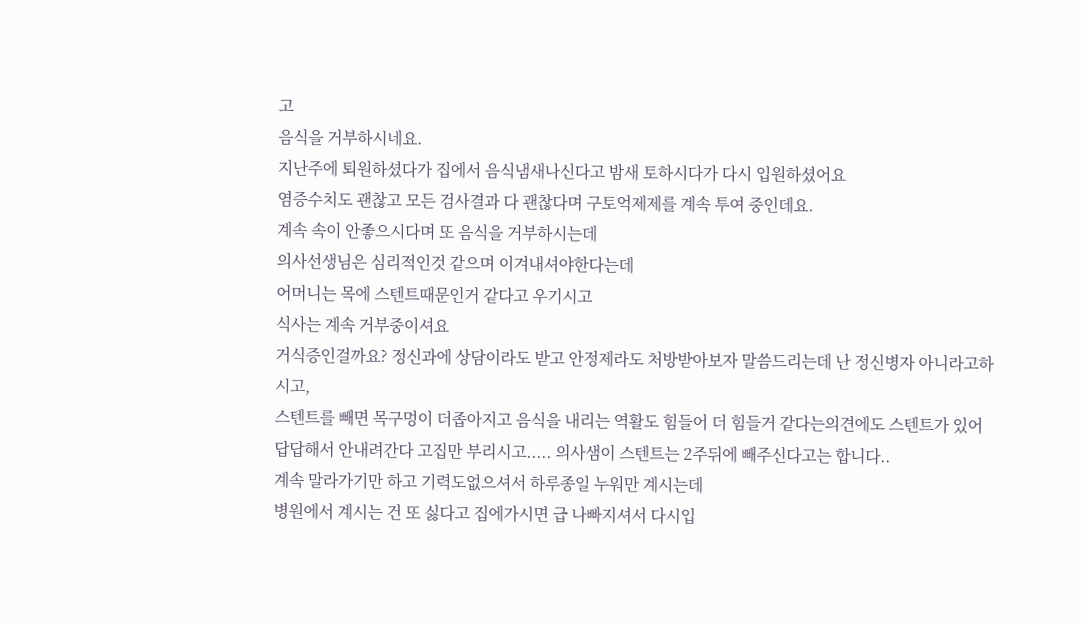고
음식을 거부하시네요.
지난주에 퇴원하셨다가 집에서 음식냄새나신다고 밤새 토하시다가 다시 입원하셨어요
염증수치도 괜찮고 모든 검사결과 다 괜찮다며 구토억제제를 계속 투여 중인데요.
계속 속이 안좋으시다며 또 음식을 거부하시는데
의사선생님은 심리적인것 같으며 이겨내셔야한다는데
어머니는 목에 스텐트때문인거 같다고 우기시고
식사는 계속 거부중이셔요
거식증인걸까요? 정신과에 상담이라도 받고 안정제라도 처방받아보자 말씀드리는데 난 정신병자 아니라고하시고,
스텐트를 빼면 목구멍이 더좁아지고 음식을 내리는 역활도 힘들어 더 힘들거 같다는의견에도 스텐트가 있어 답답해서 안내려간다 고집만 부리시고..... 의사샘이 스텐트는 2주뒤에 빼주신다고는 합니다..
계속 말라가기만 하고 기력도없으셔서 하루종일 누워만 계시는데
병원에서 계시는 건 또 싫다고 집에가시면 급 나빠지셔서 다시입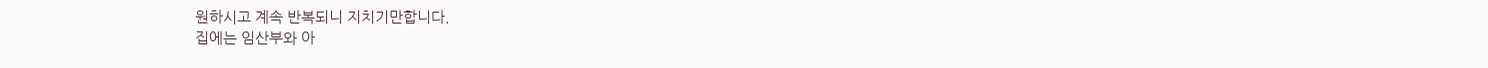원하시고 계속 반복되니 지치기만합니다.
집에는 임산부와 아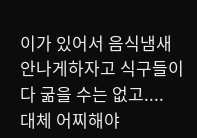이가 있어서 음식냄새 안나게하자고 식구들이 다 굶을 수는 없고....
대체 어찌해야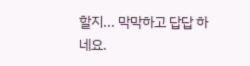할지... 막막하고 답답 하네요.